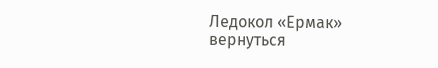Ледокол «Ермак»
вернуться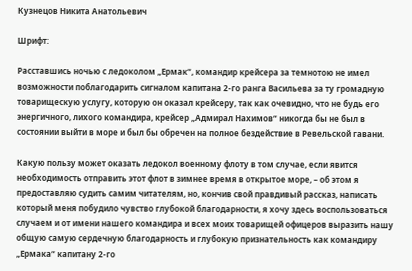Кузнецов Никита Анатольевич

Шрифт:

Расставшись ночью с ледоколом „Ермак“, командир крейсера за темнотою не имел возможности поблагодарить сигналом капитана 2-го ранга Васильева за ту громадную товарищескую услугу, которую он оказал крейсеру, так как очевидно, что не будь его энергичного, лихого командира, крейсер „Адмирал Нахимов“ никогда бы не был в состоянии выйти в море и был бы обречен на полное бездействие в Ревельской гавани.

Какую пользу может оказать ледокол военному флоту в том случае, если явится необходимость отправить этот флот в зимнее время в открытое море, – об этом я предоставляю судить самим читателям, но, кончив свой правдивый рассказ, написать который меня побудило чувство глубокой благодарности, я хочу здесь воспользоваться случаем и от имени нашего командира и всех моих товарищей офицеров выразить нашу общую самую сердечную благодарность и глубокую признательность как командиру „Ермака“ капитану 2-го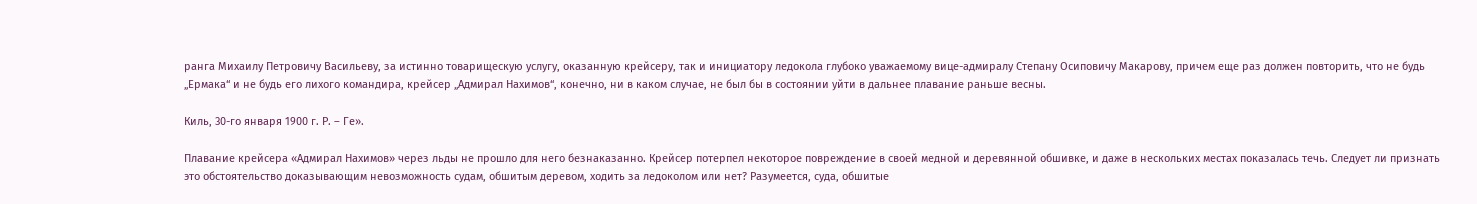ранга Михаилу Петровичу Васильеву, за истинно товарищескую услугу, оказанную крейсеру, так и инициатору ледокола глубоко уважаемому вице-адмиралу Степану Осиповичу Макарову, причем еще раз должен повторить, что не будь „Ермака“ и не будь его лихого командира, крейсер „Адмирал Нахимов“, конечно, ни в каком случае, не был бы в состоянии уйти в дальнее плавание раньше весны.

Киль, 30-го января 1900 г. Р. – Ге».

Плавание крейсера «Адмирал Нахимов» через льды не прошло для него безнаказанно. Крейсер потерпел некоторое повреждение в своей медной и деревянной обшивке, и даже в нескольких местах показалась течь. Следует ли признать это обстоятельство доказывающим невозможность судам, обшитым деревом, ходить за ледоколом или нет? Разумеется, суда, обшитые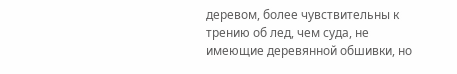деревом, более чувствительны к трению об лед, чем суда, не имеющие деревянной обшивки, но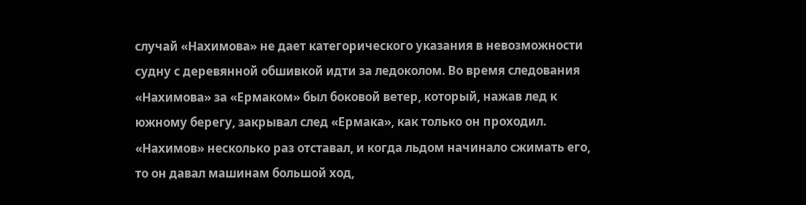случай «Нахимова» не дает категорического указания в невозможности судну с деревянной обшивкой идти за ледоколом. Во время следования «Нахимова» за «Ермаком» был боковой ветер, который, нажав лед к южному берегу, закрывал след «Ермака», как только он проходил. «Нахимов» несколько раз отставал, и когда льдом начинало сжимать его, то он давал машинам большой ход,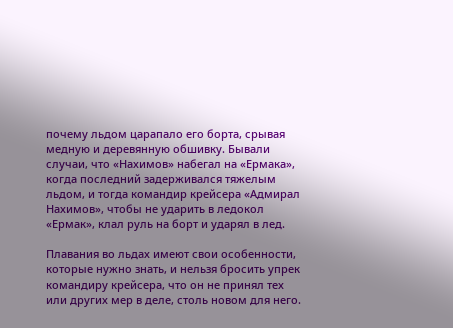почему льдом царапало его борта, срывая медную и деревянную обшивку. Бывали случаи, что «Нахимов» набегал на «Ермака», когда последний задерживался тяжелым льдом, и тогда командир крейсера «Адмирал Нахимов», чтобы не ударить в ледокол «Ермак», клал руль на борт и ударял в лед.

Плавания во льдах имеют свои особенности, которые нужно знать, и нельзя бросить упрек командиру крейсера, что он не принял тех или других мер в деле, столь новом для него.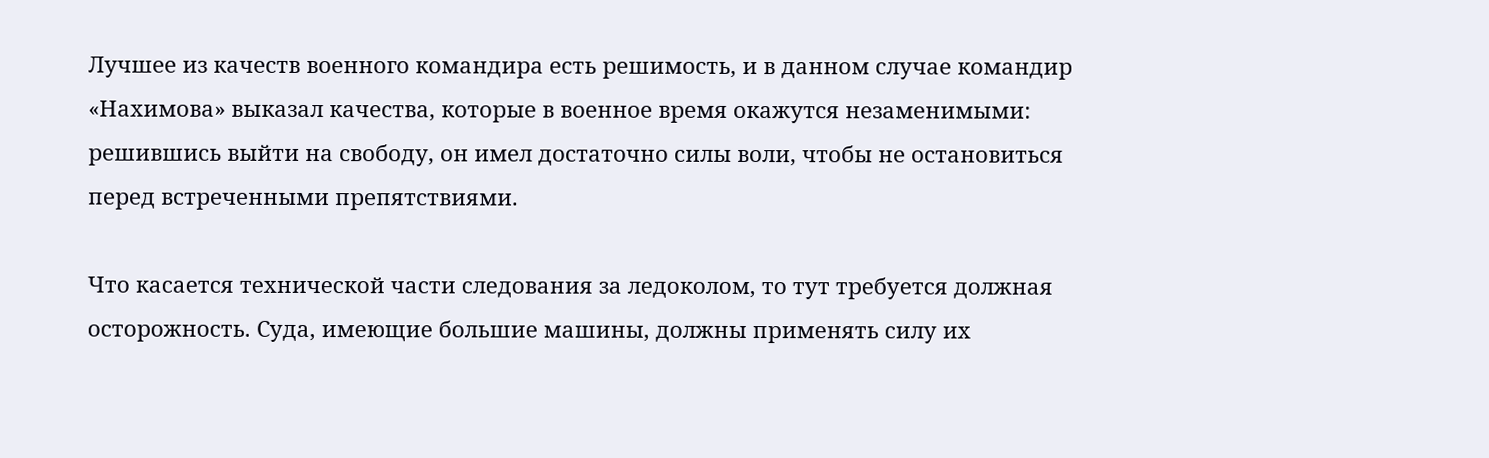Лучшее из качеств военного командира есть решимость, и в данном случае командир «Нахимова» выказал качества, которые в военное время окажутся незаменимыми: решившись выйти на свободу, он имел достаточно силы воли, чтобы не остановиться перед встреченными препятствиями.

Что касается технической части следования за ледоколом, то тут требуется должная осторожность. Суда, имеющие большие машины, должны применять силу их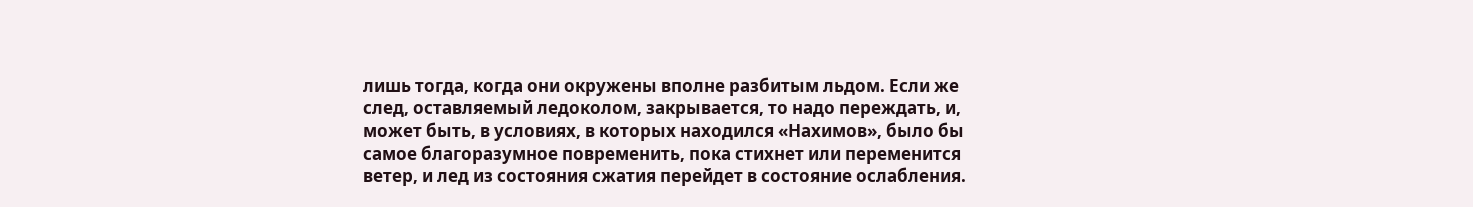лишь тогда, когда они окружены вполне разбитым льдом. Если же след, оставляемый ледоколом, закрывается, то надо переждать, и, может быть, в условиях, в которых находился «Нахимов», было бы самое благоразумное повременить, пока стихнет или переменится ветер, и лед из состояния сжатия перейдет в состояние ослабления.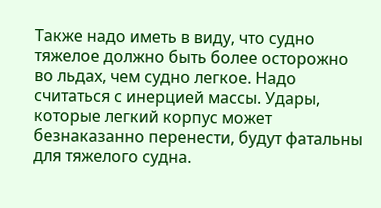Также надо иметь в виду, что судно тяжелое должно быть более осторожно во льдах, чем судно легкое. Надо считаться с инерцией массы. Удары, которые легкий корпус может безнаказанно перенести, будут фатальны для тяжелого судна.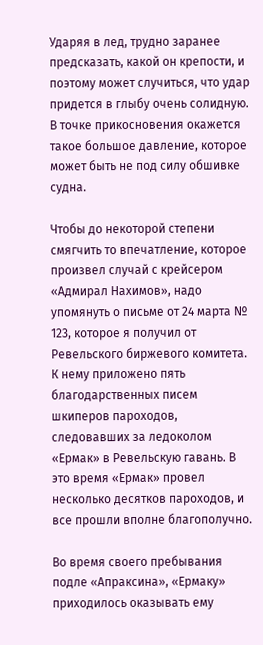Ударяя в лед, трудно заранее предсказать, какой он крепости, и поэтому может случиться, что удар придется в глыбу очень солидную. В точке прикосновения окажется такое большое давление, которое может быть не под силу обшивке судна.

Чтобы до некоторой степени смягчить то впечатление, которое произвел случай с крейсером «Адмирал Нахимов», надо упомянуть о письме от 24 марта № 123, которое я получил от Ревельского биржевого комитета. К нему приложено пять благодарственных писем шкиперов пароходов, следовавших за ледоколом «Ермак» в Ревельскую гавань. В это время «Ермак» провел несколько десятков пароходов, и все прошли вполне благополучно.

Во время своего пребывания подле «Апраксина», «Ермаку» приходилось оказывать ему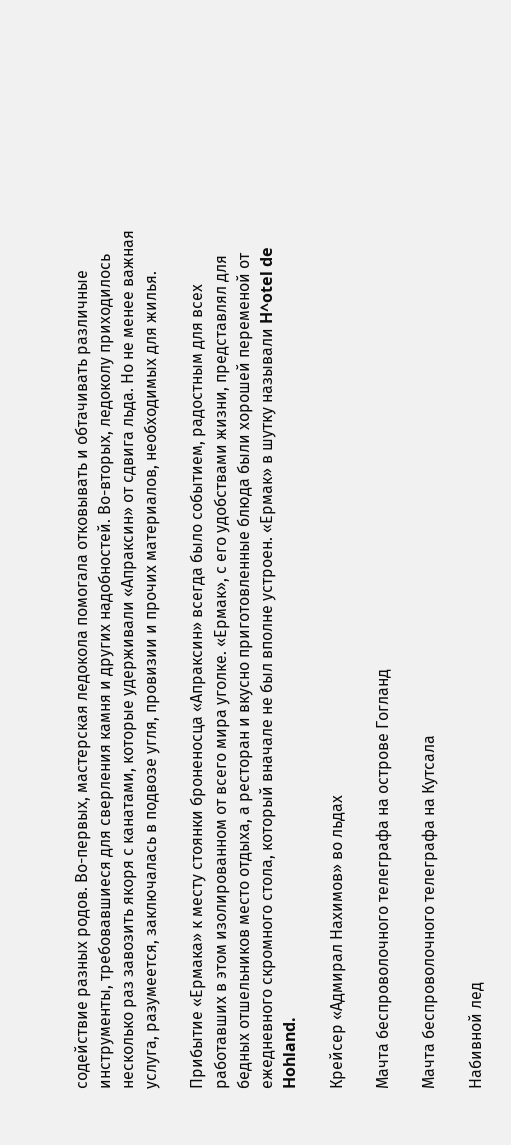содействие разных родов. Во-первых, мастерская ледокола помогала отковывать и обтачивать различные инструменты, требовавшиеся для сверления камня и других надобностей. Во-вторых, ледоколу приходилось несколько раз завозить якоря с канатами, которые удерживали «Апраксин» от сдвига льда. Но не менее важная услуга, разумеется, заключалась в подвозе угля, провизии и прочих материалов, необходимых для жилья.

Прибытие «Ермака» к месту стоянки броненосца «Апраксин» всегда было событием, радостным для всех работавших в этом изолированном от всего мира уголке. «Ермак», с его удобствами жизни, представлял для бедных отшельников место отдыха, а ресторан и вкусно приготовленные блюда были хорошей переменой от ежедневного скромного стола, который вначале не был вполне устроен. «Ермак» в шутку называли H^otel de Hohland.

Крейсер «Адмирал Нахимов» во льдах

Мачта беспроволочного телеграфа на острове Гогланд

Мачта беспроволочного телеграфа на Кутсала

Набивной лед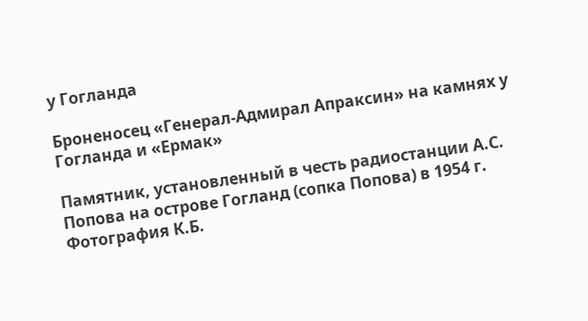у Гогланда

Броненосец «Генерал-Адмирал Апраксин» на камнях у Гогланда и «Ермак»

Памятник, установленный в честь радиостанции А.С. Попова на острове Гогланд (сопка Попова) в 1954 г. Фотография К.Б.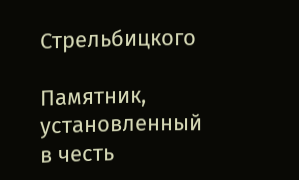Стрельбицкого

Памятник, установленный в честь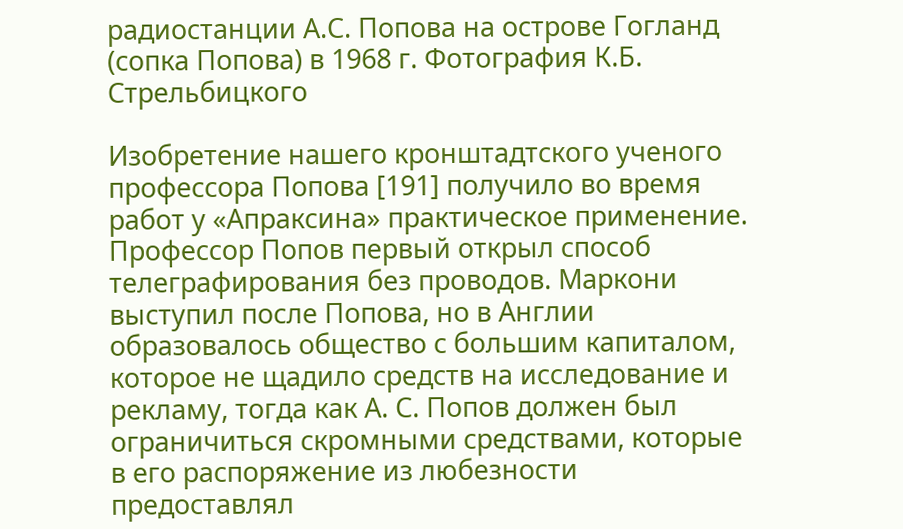радиостанции А.С. Попова на острове Гогланд (сопка Попова) в 1968 г. Фотография К.Б. Стрельбицкого

Изобретение нашего кронштадтского ученого профессора Попова [191] получило во время работ у «Апраксина» практическое применение. Профессор Попов первый открыл способ телеграфирования без проводов. Маркони выступил после Попова, но в Англии образовалось общество с большим капиталом, которое не щадило средств на исследование и рекламу, тогда как А. С. Попов должен был ограничиться скромными средствами, которые в его распоряжение из любезности предоставлял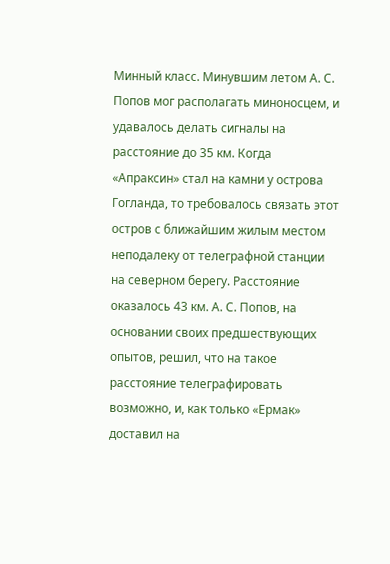Минный класс. Минувшим летом А. С. Попов мог располагать миноносцем, и удавалось делать сигналы на расстояние до 35 км. Когда «Апраксин» стал на камни у острова Гогланда, то требовалось связать этот остров с ближайшим жилым местом неподалеку от телеграфной станции на северном берегу. Расстояние оказалось 43 км. А. С. Попов, на основании своих предшествующих опытов, решил, что на такое расстояние телеграфировать возможно, и, как только «Ермак» доставил на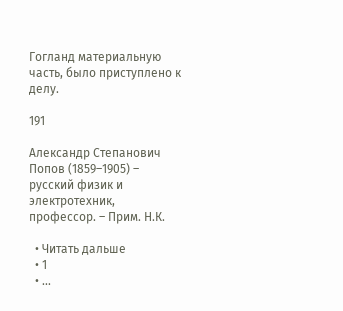Гогланд материальную часть, было приступлено к делу.

191

Александр Степанович Попов (1859–1905) – русский физик и электротехник, профессор. – Прим. Н.К.

  • Читать дальше
  • 1
  • ...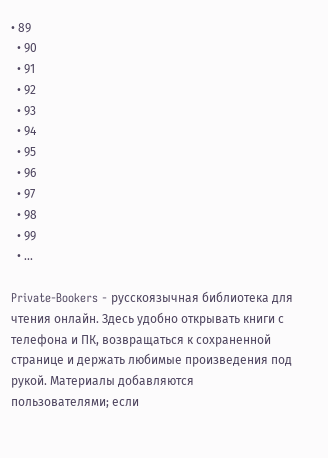• 89
  • 90
  • 91
  • 92
  • 93
  • 94
  • 95
  • 96
  • 97
  • 98
  • 99
  • ...

Private-Bookers - русскоязычная библиотека для чтения онлайн. Здесь удобно открывать книги с телефона и ПК, возвращаться к сохраненной странице и держать любимые произведения под рукой. Материалы добавляются пользователями; если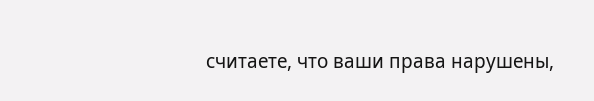считаете, что ваши права нарушены,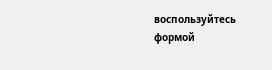воспользуйтесь формой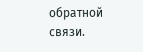обратной связи.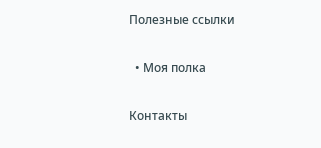Полезные ссылки

  • Моя полка

Контакты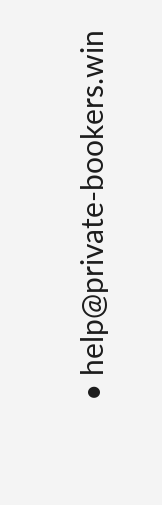• help@private-bookers.win